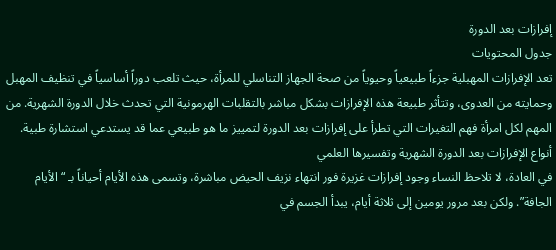إفرازات بعد الدورة
جدول المحتويات
تعد الإفرازات المهبلية جزءاً طبيعياً وحيوياً من صحة الجهاز التناسلي للمرأة، حيث تلعب دوراً أساسياً في تنظيف المهبل وحمايته من العدوى، وتتأثر طبيعة هذه الإفرازات بشكل مباشر بالتقلبات الهرمونية التي تحدث خلال الدورة الشهرية. من المهم لكل امرأة فهم التغيرات التي تطرأ على إفرازات بعد الدورة لتمييز ما هو طبيعي عما قد يستدعي استشارة طبية.
أنواع الإفرازات بعد الدورة الشهرية وتفسيرها العلمي
في العادة، لا تلاحظ النساء وجود إفرازات غزيرة فور انتهاء نزيف الحيض مباشرة، وتسمى هذه الأيام أحياناً بـ “الأيام الجافة”. ولكن بعد مرور يومين إلى ثلاثة أيام، يبدأ الجسم في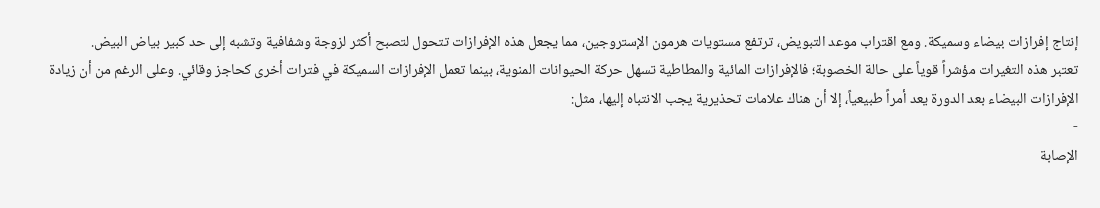إنتاج إفرازات بيضاء وسميكة. ومع اقتراب موعد التبويض، ترتفع مستويات هرمون الإستروجين، مما يجعل هذه الإفرازات تتحول لتصبح أكثر لزوجة وشفافية وتشبه إلى حد كبير بياض البيض.
تعتبر هذه التغيرات مؤشراً قوياً على حالة الخصوبة؛ فالإفرازات المائية والمطاطية تسهل حركة الحيوانات المنوية، بينما تعمل الإفرازات السميكة في فترات أخرى كحاجز وقائي. وعلى الرغم من أن زيادة الإفرازات البيضاء بعد الدورة يعد أمراً طبيعياً، إلا أن هناك علامات تحذيرية يجب الانتباه إليها، مثل:
-
الإصابة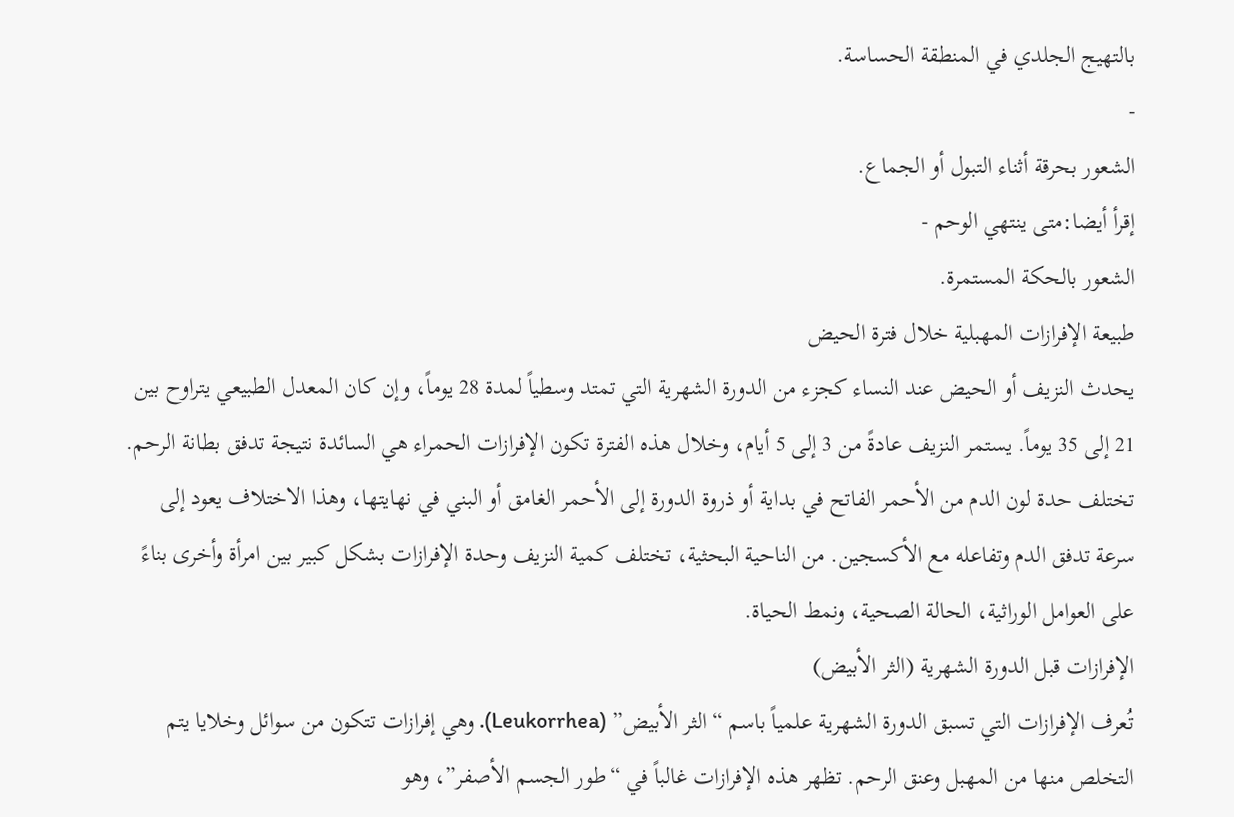بالتهيج الجلدي في المنطقة الحساسة.
-
الشعور بحرقة أثناء التبول أو الجماع.
إقرأ أيضا:متى ينتهي الوحم -
الشعور بالحكة المستمرة.
طبيعة الإفرازات المهبلية خلال فترة الحيض
يحدث النزيف أو الحيض عند النساء كجزء من الدورة الشهرية التي تمتد وسطياً لمدة 28 يوماً، وإن كان المعدل الطبيعي يتراوح بين 21 إلى 35 يوماً. يستمر النزيف عادةً من 3 إلى 5 أيام، وخلال هذه الفترة تكون الإفرازات الحمراء هي السائدة نتيجة تدفق بطانة الرحم.
تختلف حدة لون الدم من الأحمر الفاتح في بداية أو ذروة الدورة إلى الأحمر الغامق أو البني في نهايتها، وهذا الاختلاف يعود إلى سرعة تدفق الدم وتفاعله مع الأكسجين. من الناحية البحثية، تختلف كمية النزيف وحدة الإفرازات بشكل كبير بين امرأة وأخرى بناءً على العوامل الوراثية، الحالة الصحية، ونمط الحياة.
الإفرازات قبل الدورة الشهرية (الثر الأبيض)
تُعرف الإفرازات التي تسبق الدورة الشهرية علمياً باسم “الثر الأبيض” (Leukorrhea). وهي إفرازات تتكون من سوائل وخلايا يتم التخلص منها من المهبل وعنق الرحم. تظهر هذه الإفرازات غالباً في “طور الجسم الأصفر”، وهو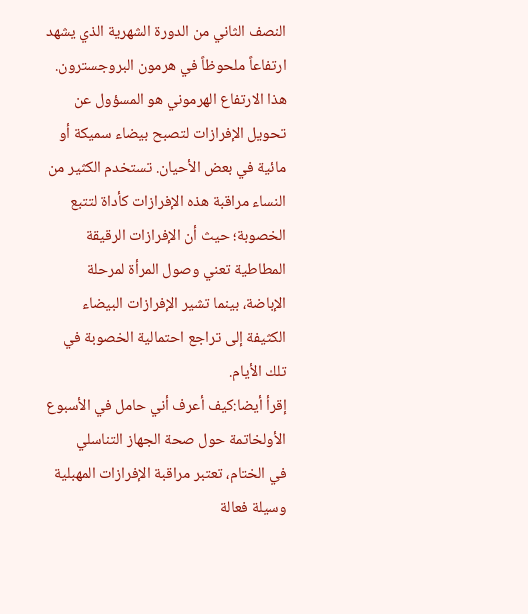النصف الثاني من الدورة الشهرية الذي يشهد ارتفاعاً ملحوظاً في هرمون البروجسترون.
هذا الارتفاع الهرموني هو المسؤول عن تحويل الإفرازات لتصبح بيضاء سميكة أو مائية في بعض الأحيان. تستخدم الكثير من النساء مراقبة هذه الإفرازات كأداة لتتبع الخصوبة؛ حيث أن الإفرازات الرقيقة المطاطية تعني وصول المرأة لمرحلة الإباضة، بينما تشير الإفرازات البيضاء الكثيفة إلى تراجع احتمالية الخصوبة في تلك الأيام.
إقرأ أيضا:كيف أعرف أني حامل في الأسبوع الأولخاتمة حول صحة الجهاز التناسلي
في الختام، تعتبر مراقبة الإفرازات المهبلية وسيلة فعالة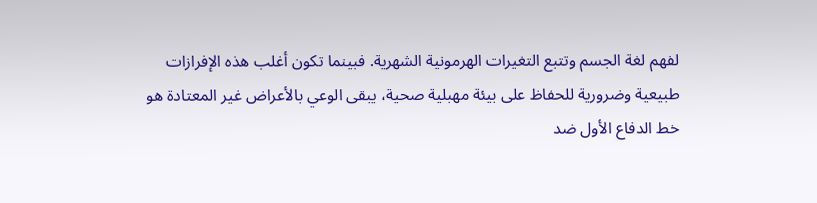لفهم لغة الجسم وتتبع التغيرات الهرمونية الشهرية. فبينما تكون أغلب هذه الإفرازات طبيعية وضرورية للحفاظ على بيئة مهبلية صحية، يبقى الوعي بالأعراض غير المعتادة هو خط الدفاع الأول ضد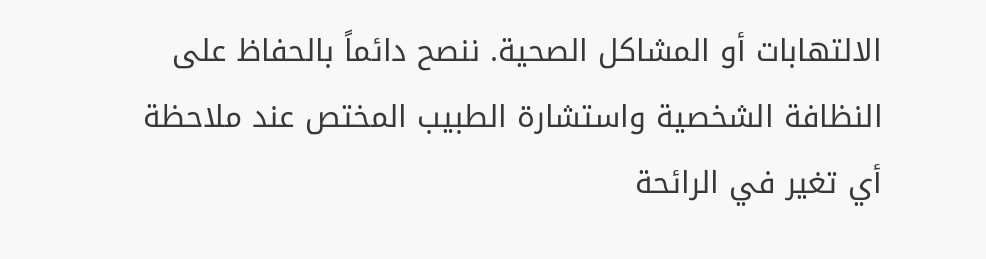الالتهابات أو المشاكل الصحية. ننصح دائماً بالحفاظ على النظافة الشخصية واستشارة الطبيب المختص عند ملاحظة أي تغير في الرائحة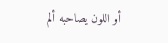أو اللون يصاحبه ألم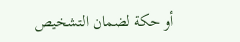أو حكة لضمان التشخيص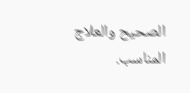الصحيح والعلاج المناسب.